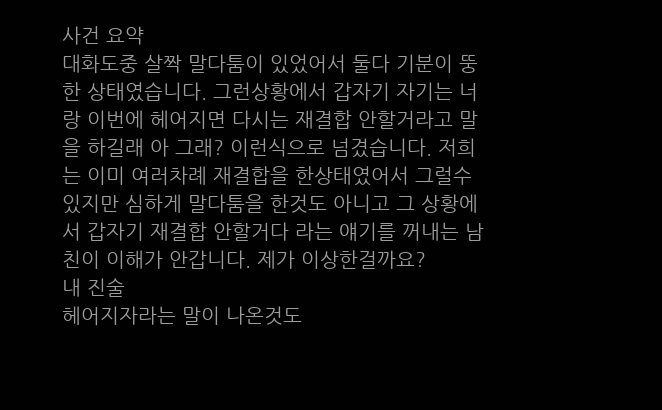사건 요약
대화도중 살짝 말다툼이 있었어서 둘다 기분이 뚱한 상태였습니다. 그런상황에서 갑자기 자기는 너랑 이번에 헤어지면 다시는 재결합 안할거라고 말을 하길래 아 그래? 이런식으로 넘겼습니다. 저희는 이미 여러차례 재결합을 한상태였어서 그럴수있지만 심하게 말다툼을 한것도 아니고 그 상황에서 갑자기 재결합 안할거다 라는 얘기를 꺼내는 남친이 이해가 안갑니다. 제가 이상한걸까요?
내 진술
헤어지자라는 말이 나온것도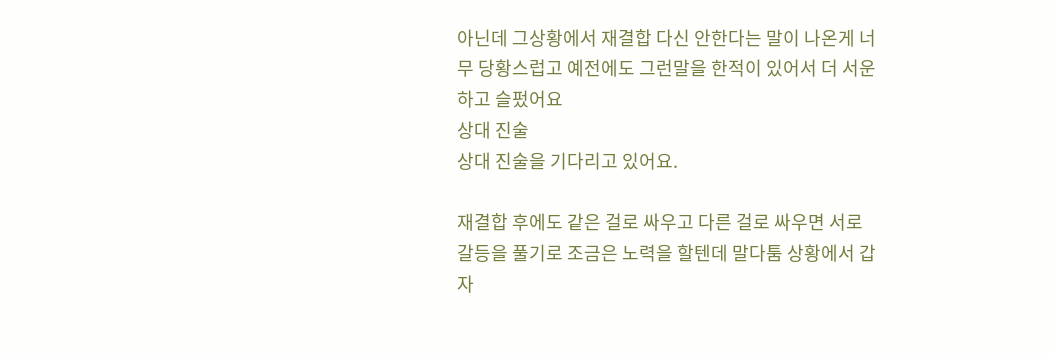아닌데 그상황에서 재결합 다신 안한다는 말이 나온게 너무 당황스럽고 예전에도 그런말을 한적이 있어서 더 서운하고 슬펐어요
상대 진술
상대 진술을 기다리고 있어요.

재결합 후에도 같은 걸로 싸우고 다른 걸로 싸우면 서로 갈등을 풀기로 조금은 노력을 할텐데 말다툼 상황에서 갑자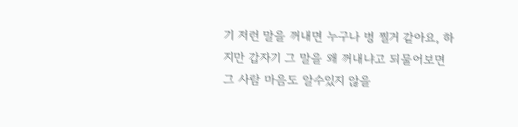기 저런 말을 꺼내면 누구나 벙 찔거 같아요, 하지만 갑자기 그 말을 왜 꺼내냐고 되물어보면 그 사람 마음도 알수있지 않을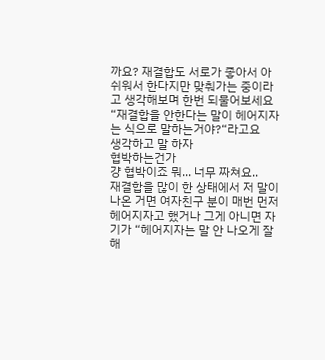까요? 재결합도 서로가 좋아서 아쉬워서 한다지만 맞춰가는 중이라고 생각해보며 한번 되물어보세요“재결합을 안한다는 말이 헤어지자는 식으로 말하는거야?“라고요
생각하고 말 하자
협박하는건가
걍 협박이죠 뭐... 너무 짜쳐요..
재결합을 많이 한 상태에서 저 말이 나온 거면 여자친구 분이 매번 먼저 헤어지자고 했거나 그게 아니면 자기가 “헤어지자는 말 안 나오게 잘해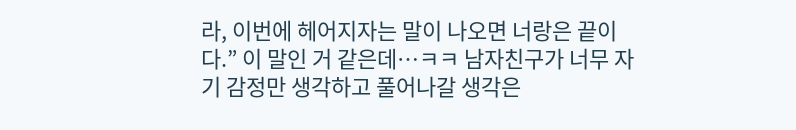라, 이번에 헤어지자는 말이 나오면 너랑은 끝이다.” 이 말인 거 같은데…ㅋㅋ 남자친구가 너무 자기 감정만 생각하고 풀어나갈 생각은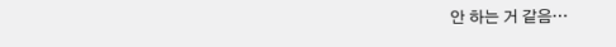안 하는 거 같음…